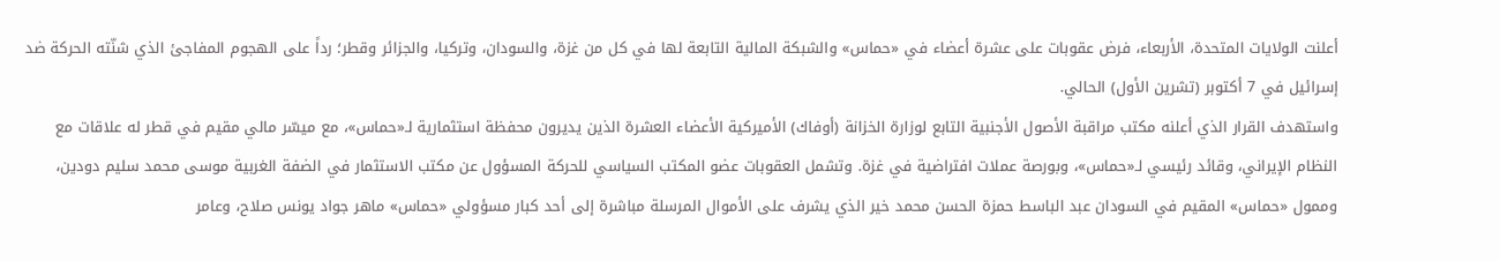أعلنت الولايات المتحدة، الأربعاء، فرض عقوبات على عشرة أعضاء في «حماس» والشبكة المالية التابعة لها في كل من غزة، والسودان، وتركيا، والجزائر وقطر؛ رداً على الهجوم المفاجئ الذي شنّته الحركة ضد إسرائيل في 7 أكتوبر (تشرين الأول) الحالي.
واستهدف القرار الذي أعلنه مكتب مراقبة الأصول الأجنبية التابع لوزارة الخزانة (أوفاك) الأميركية الأعضاء العشرة الذين يديرون محفظة استثمارية لـ«حماس»، مع ميسّر مالي مقيم في قطر له علاقات مع النظام الإيراني، وقائد رئيسي لـ«حماس»، وبورصة عملات افتراضية في غزة. وتشمل العقوبات عضو المكتب السياسي للحركة المسؤول عن مكتب الاستثمار في الضفة الغربية موسى محمد سليم دودين، وممول «حماس» المقيم في السودان عبد الباسط حمزة الحسن محمد خير الذي يشرف على الأموال المرسلة مباشرة إلى أحد كبار مسؤولي «حماس» ماهر جواد يونس صلاح، وعامر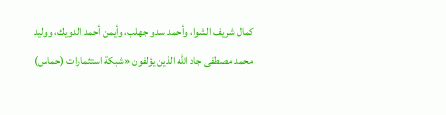كمال شريف الشوا، وأحمد سدو جهلب، وأيمن أحمد الدويك، ووليد محمد مصطفى جاد الله الذين يؤلفون «شبكة استثمارات (حماس)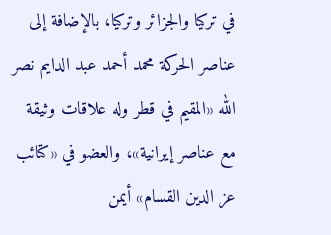في تركيا والجزائر وتركيا، بالإضافة إلى عناصر الحركة محمد أحمد عبد الدايم نصر الله «المقيم في قطر وله علاقات وثيقة مع عناصر إيرانية»، والعضو في «كتائب عز الدين القسام» أيمن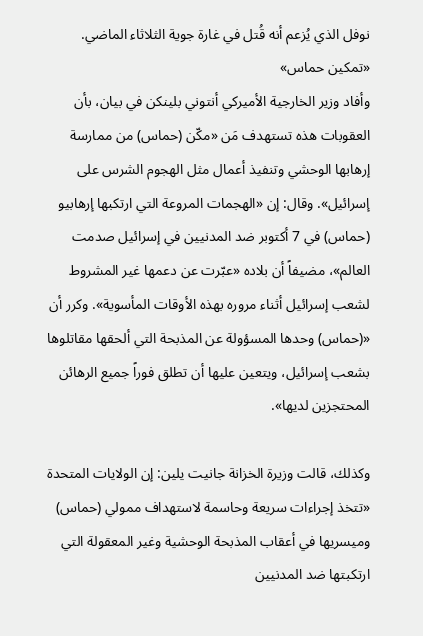نوفل الذي يُزعم أنه قُتل في غارة جوية الثلاثاء الماضي.
«تمكين حماس»
وأفاد وزير الخارجية الأميركي أنتوني بلينكن في بيان، بأن العقوبات هذه تستهدف مَن «مكّن (حماس) من ممارسة إرهابها الوحشي وتنفيذ أعمال مثل الهجوم الشرس على إسرائيل». وقال: إن «الهجمات المروعة التي ارتكبها إرهابيو (حماس) في 7 أكتوبر ضد المدنيين في إسرائيل صدمت العالم»، مضيفاً أن بلاده «عبّرت عن دعمها غير المشروط لشعب إسرائيل أثناء مروره بهذه الأوقات المأسوية». وكرر أن «(حماس) وحدها المسؤولة عن المذبحة التي ألحقها مقاتلوها بشعب إسرائيل، ويتعين عليها أن تطلق فوراً جميع الرهائن المحتجزين لديها».

وكذلك، قالت وزيرة الخزانة جانيت يلين: إن الولايات المتحدة «تتخذ إجراءات سريعة وحاسمة لاستهداف ممولي (حماس) وميسريها في أعقاب المذبحة الوحشية وغير المعقولة التي ارتكبتها ضد المدنيين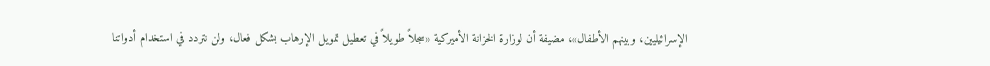الإسرائيليين، وبينهم الأطفال»، مضيفة أن لوزارة الخزانة الأميركية «سجلاً طويلاً في تعطيل تمويل الإرهاب بشكل فعال، ولن نتردد في استخدام أدواتنا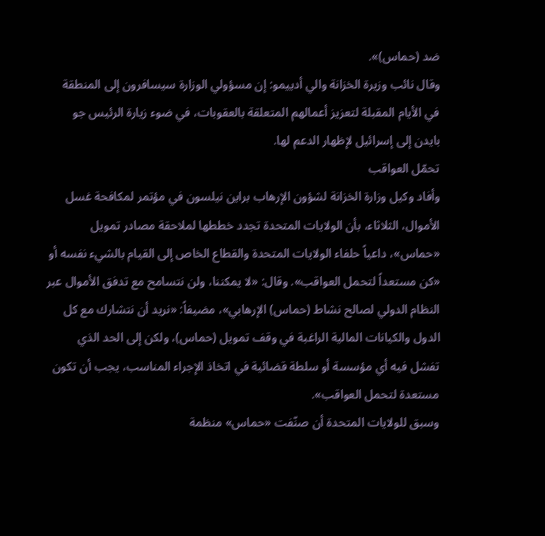ضد (حماس)».
وقال نائب وزيرة الخزانة والي أدييمو: إن مسؤولي الوزارة سيسافرون إلى المنطقة في الأيام المقبلة لتعزيز أعمالهم المتعلقة بالعقوبات، في ضوء زيارة الرئيس جو بايدن إلى إسرائيل لإظهار الدعم لها.
تحمّل العواقب
وأفاد وكيل وزارة الخزانة لشؤون الإرهاب براين نيلسون في مؤتمر لمكافحة غسل الأموال، الثلاثاء، بأن الولايات المتحدة تجدد خططها لملاحقة مصادر تمويل «حماس»، داعياً حلفاء الولايات المتحدة والقطاع الخاص إلى القيام بالشيء نفسه أو «كن مستعداً لتحمل العواقب». وقال: «لا يمكننا، ولن نتسامح مع تدفق الأموال عبر النظام الدولي لصالح نشاط (حماس) الإرهابي»، مضيفاً: «نريد أن نتشارك مع كل الدول والكيانات المالية الراغبة في وقف تمويل (حماس)، ولكن إلى الحد الذي تفشل فيه أي مؤسسة أو سلطة قضائية في اتخاذ الإجراء المناسب، يجب أن تكون مستعدة لتحمل العواقب».
وسبق للولايات المتحدة أن صنّفت «حماس» منظمة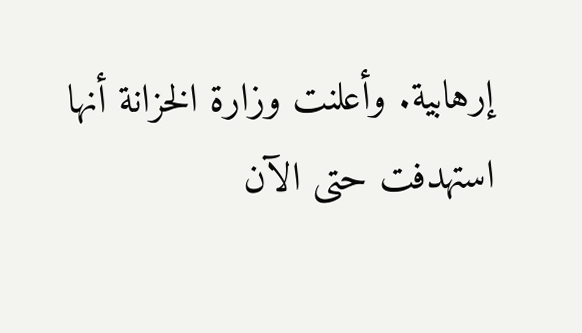إرهابية. وأعلنت وزارة الخزانة أنها استهدفت حتى الآن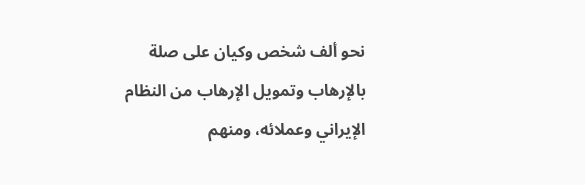نحو ألف شخص وكيان على صلة بالإرهاب وتمويل الإرهاب من النظام الإيراني وعملائه، ومنهم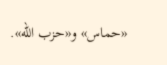«حماس» و«حزب الله».